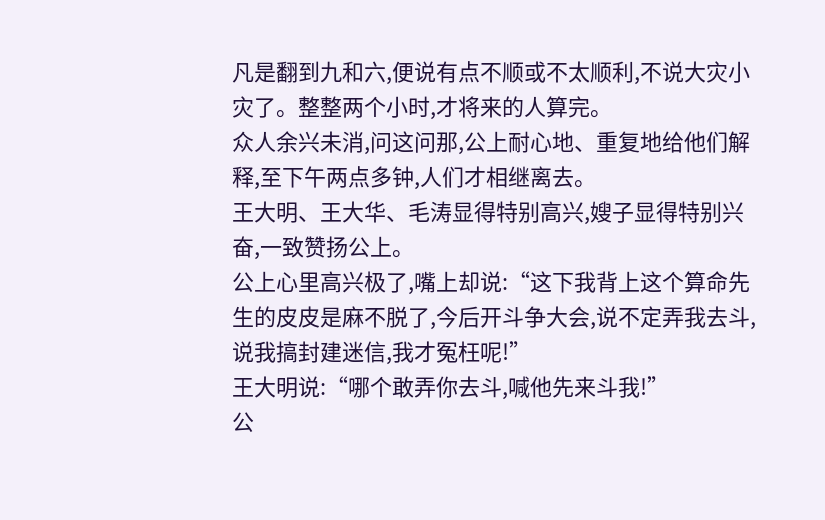凡是翻到九和六,便说有点不顺或不太顺利,不说大灾小灾了。整整两个小时,才将来的人算完。
众人余兴未消,问这问那,公上耐心地、重复地给他们解释,至下午两点多钟,人们才相继离去。
王大明、王大华、毛涛显得特别高兴,嫂子显得特别兴奋,一致赞扬公上。
公上心里高兴极了,嘴上却说:“这下我背上这个算命先生的皮皮是麻不脱了,今后开斗争大会,说不定弄我去斗,说我搞封建迷信,我才冤枉呢!”
王大明说:“哪个敢弄你去斗,喊他先来斗我!”
公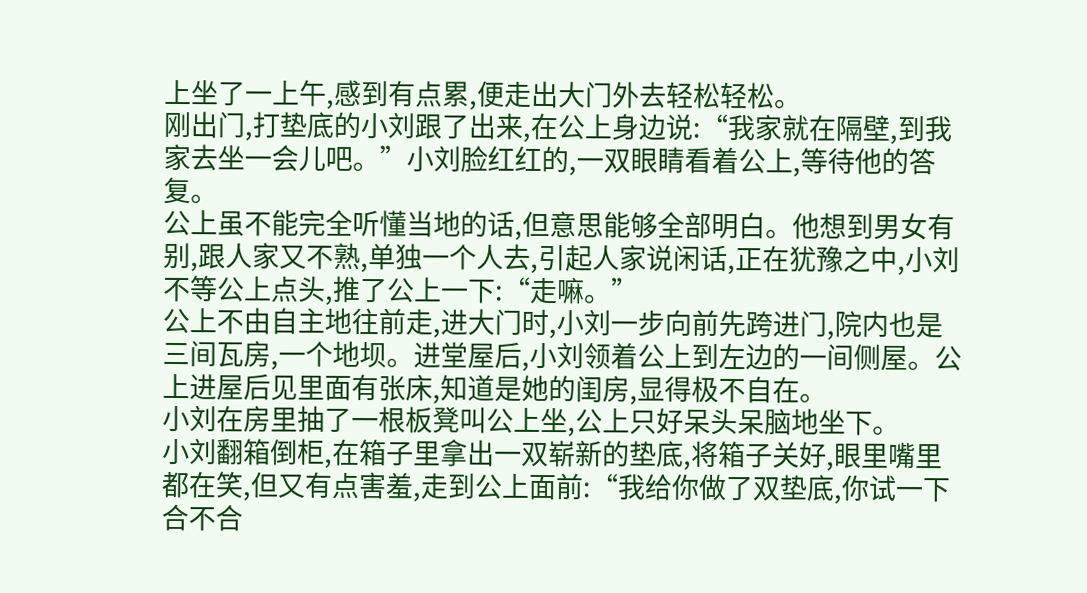上坐了一上午,感到有点累,便走出大门外去轻松轻松。
刚出门,打垫底的小刘跟了出来,在公上身边说:“我家就在隔壁,到我家去坐一会儿吧。”小刘脸红红的,一双眼睛看着公上,等待他的答复。
公上虽不能完全听懂当地的话,但意思能够全部明白。他想到男女有别,跟人家又不熟,单独一个人去,引起人家说闲话,正在犹豫之中,小刘不等公上点头,推了公上一下:“走嘛。”
公上不由自主地往前走,进大门时,小刘一步向前先跨进门,院内也是三间瓦房,一个地坝。进堂屋后,小刘领着公上到左边的一间侧屋。公上进屋后见里面有张床,知道是她的闺房,显得极不自在。
小刘在房里抽了一根板凳叫公上坐,公上只好呆头呆脑地坐下。
小刘翻箱倒柜,在箱子里拿出一双崭新的垫底,将箱子关好,眼里嘴里都在笑,但又有点害羞,走到公上面前:“我给你做了双垫底,你试一下合不合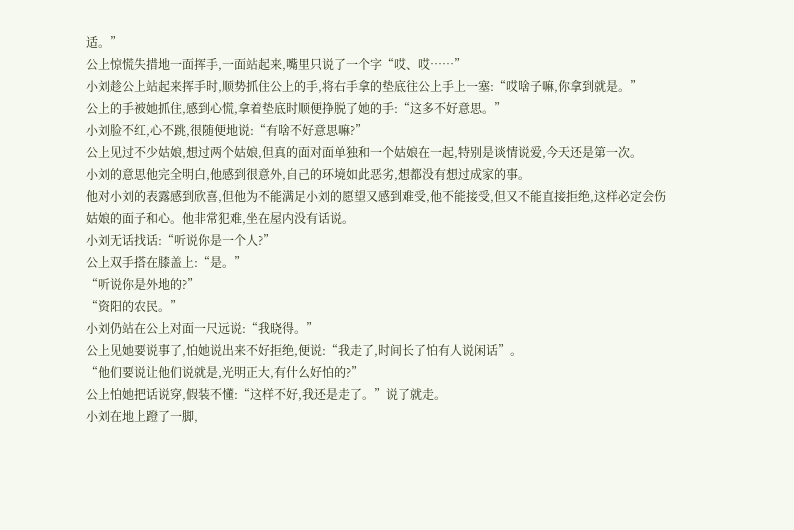适。”
公上惊慌失措地一面挥手,一面站起来,嘴里只说了一个字“哎、哎……”
小刘趁公上站起来挥手时,顺势抓住公上的手,将右手拿的垫底往公上手上一塞:“哎啥子嘛,你拿到就是。”
公上的手被她抓住,感到心慌,拿着垫底时顺便挣脱了她的手:“这多不好意思。”
小刘脸不红,心不跳,很随便地说:“有啥不好意思嘛?”
公上见过不少姑娘,想过两个姑娘,但真的面对面单独和一个姑娘在一起,特别是谈情说爱,今天还是第一次。
小刘的意思他完全明白,他感到很意外,自己的环境如此恶劣,想都没有想过成家的事。
他对小刘的表露感到欣喜,但他为不能满足小刘的愿望又感到难受,他不能接受,但又不能直接拒绝,这样必定会伤姑娘的面子和心。他非常犯难,坐在屋内没有话说。
小刘无话找话:“听说你是一个人?”
公上双手搭在膝盖上:“是。”
“听说你是外地的?”
“资阳的农民。”
小刘仍站在公上对面一尺远说:“我晓得。”
公上见她要说事了,怕她说出来不好拒绝,便说:“我走了,时间长了怕有人说闲话”。
“他们要说让他们说就是,光明正大,有什么好怕的?”
公上怕她把话说穿,假装不懂:“这样不好,我还是走了。”说了就走。
小刘在地上蹬了一脚,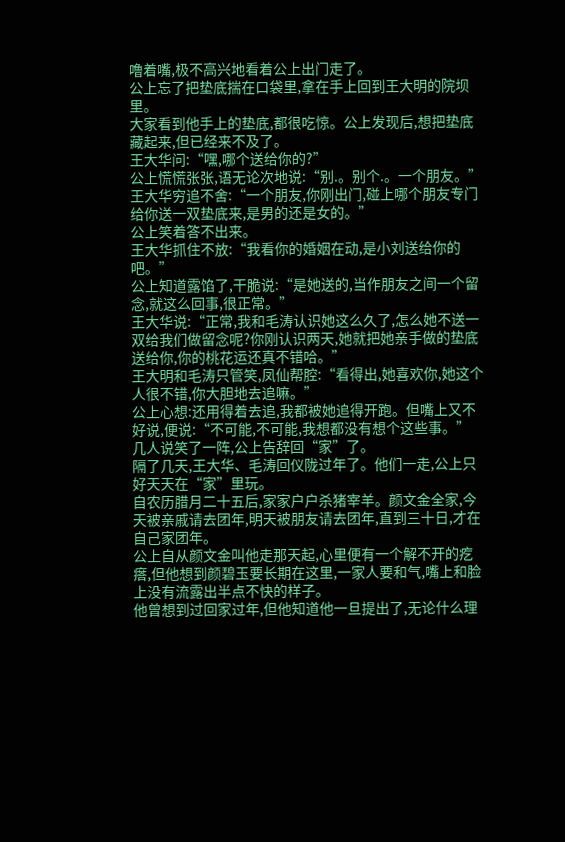噜着嘴,极不高兴地看着公上出门走了。
公上忘了把垫底揣在口袋里,拿在手上回到王大明的院坝里。
大家看到他手上的垫底,都很吃惊。公上发现后,想把垫底藏起来,但已经来不及了。
王大华问:“嘿,哪个送给你的?”
公上慌慌张张,语无论次地说:“别.。别个.。一个朋友。”
王大华穷追不舍:“一个朋友,你刚出门,碰上哪个朋友专门给你送一双垫底来,是男的还是女的。”
公上笑着答不出来。
王大华抓住不放:“我看你的婚姻在动,是小刘送给你的吧。”
公上知道露馅了,干脆说:“是她送的,当作朋友之间一个留念,就这么回事,很正常。”
王大华说:“正常,我和毛涛认识她这么久了,怎么她不送一双给我们做留念呢?你刚认识两天,她就把她亲手做的垫底送给你,你的桃花运还真不错哈。”
王大明和毛涛只管笑,凤仙帮腔:“看得出,她喜欢你,她这个人很不错,你大胆地去追嘛。”
公上心想:还用得着去追,我都被她追得开跑。但嘴上又不好说,便说:“不可能,不可能,我想都没有想个这些事。”
几人说笑了一阵,公上告辞回“家”了。
隔了几天,王大华、毛涛回仪陇过年了。他们一走,公上只好天天在“家”里玩。
自农历腊月二十五后,家家户户杀猪宰羊。颜文金全家,今天被亲戚请去团年,明天被朋友请去团年,直到三十日,才在自己家团年。
公上自从颜文金叫他走那天起,心里便有一个解不开的疙瘩,但他想到颜碧玉要长期在这里,一家人要和气,嘴上和脸上没有流露出半点不快的样子。
他曾想到过回家过年,但他知道他一旦提出了,无论什么理